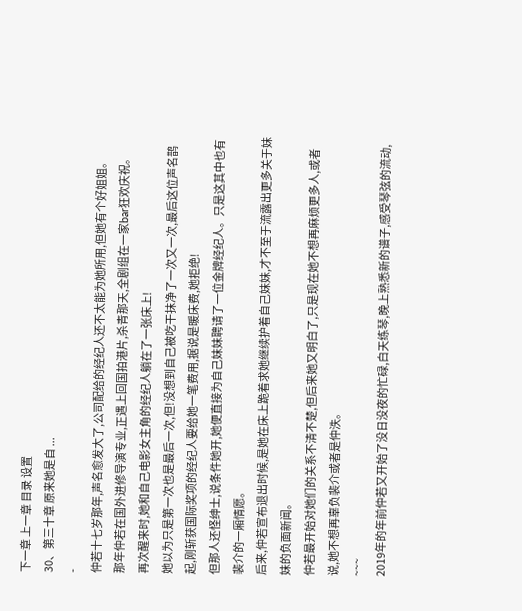下一章 上一章 目录 设置
30、第三十章 原来她是自 ...
-
仲若十七岁那年,声名愈发大了,公司配给的经纪人还不太能为她所用,但她有个好姐姐。
那年仲若在国外进修导演专业,正遇上回国拍港片,杀青那天,全剧组在一家bar狂欢庆祝。
再次醒来时,她和自己电影女主角的经纪人躺在了一张床上!
她以为只是第一次也是最后一次,但!没想到自己被吃干抹净了一次又一次,最后这位声名鹊起,刚斩获国际奖项的经纪人要给她一笔费用,据说是暖床费,她拒绝!
但那人还怪绅士,说条件她开,她便直接为自己妹妹聘请了一位金牌经纪人。只是这其中也有裴介的一厢情愿。
后来,仲若宣布退出时候,是她在床上跪着求她继续护着自己妹妹,才不至于流露出更多关于妹妹的负面新闻。
仲若最开始对她们的关系不清不楚,但后来她又明白了,只是现在她不想再麻烦更多人,或者说,她不想再辜负裴介或者是仲泆。
~~~
2019年的年前仲若又开始了没日没夜的忙碌,白天练琴,晚上熟悉新的谱子,感受琴弦的流动,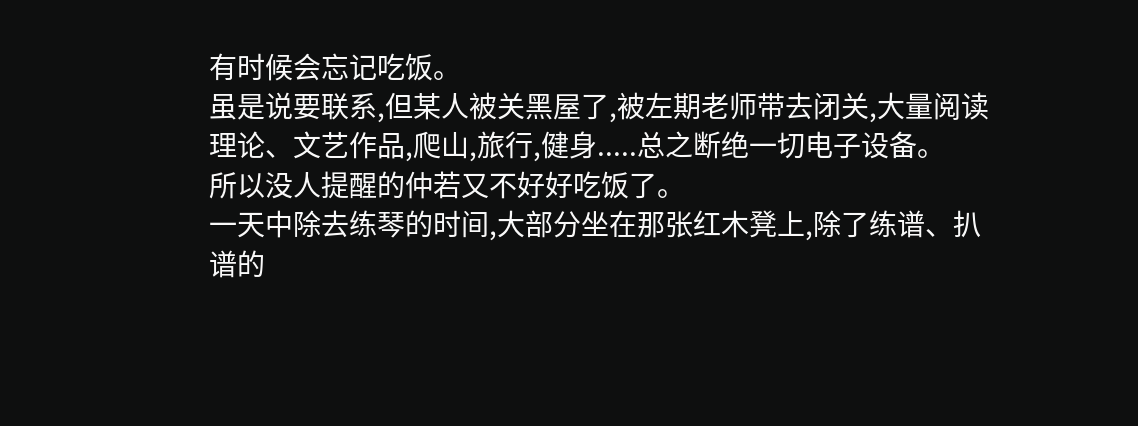有时候会忘记吃饭。
虽是说要联系,但某人被关黑屋了,被左期老师带去闭关,大量阅读理论、文艺作品,爬山,旅行,健身.....总之断绝一切电子设备。
所以没人提醒的仲若又不好好吃饭了。
一天中除去练琴的时间,大部分坐在那张红木凳上,除了练谱、扒谱的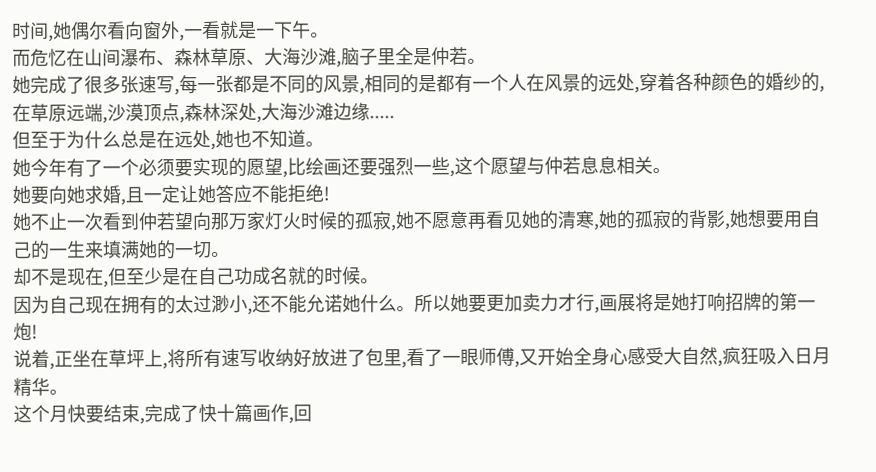时间,她偶尔看向窗外,一看就是一下午。
而危忆在山间瀑布、森林草原、大海沙滩,脑子里全是仲若。
她完成了很多张速写,每一张都是不同的风景,相同的是都有一个人在风景的远处,穿着各种颜色的婚纱的,在草原远端,沙漠顶点,森林深处,大海沙滩边缘.....
但至于为什么总是在远处,她也不知道。
她今年有了一个必须要实现的愿望,比绘画还要强烈一些,这个愿望与仲若息息相关。
她要向她求婚,且一定让她答应不能拒绝!
她不止一次看到仲若望向那万家灯火时候的孤寂,她不愿意再看见她的清寒,她的孤寂的背影,她想要用自己的一生来填满她的一切。
却不是现在,但至少是在自己功成名就的时候。
因为自己现在拥有的太过渺小,还不能允诺她什么。所以她要更加卖力才行,画展将是她打响招牌的第一炮!
说着,正坐在草坪上,将所有速写收纳好放进了包里,看了一眼师傅,又开始全身心感受大自然,疯狂吸入日月精华。
这个月快要结束,完成了快十篇画作,回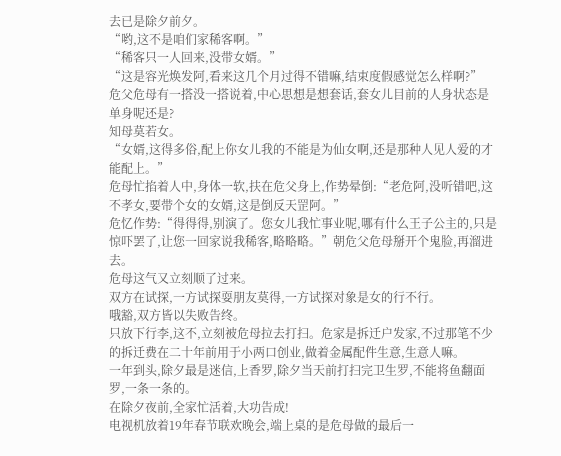去已是除夕前夕。
“哟,这不是咱们家稀客啊。”
“稀客只一人回来,没带女婿。”
“这是容光焕发阿,看来这几个月过得不错嘛,结束度假感觉怎么样啊?”
危父危母有一搭没一搭说着,中心思想是想套话,套女儿目前的人身状态是单身呢还是?
知母莫若女。
“女婿,这得多俗,配上你女儿我的不能是为仙女啊,还是那种人见人爱的才能配上。”
危母忙掐着人中,身体一软,扶在危父身上,作势晕倒:“老危阿,没听错吧,这不孝女,要带个女的女婿,这是倒反天罡阿。”
危忆作势:“得得得,别演了。您女儿我忙事业呢,哪有什么王子公主的,只是惊吓罢了,让您一回家说我稀客,略略略。”朝危父危母掰开个鬼脸,再溜进去。
危母这气又立刻顺了过来。
双方在试探,一方试探耍朋友莫得,一方试探对象是女的行不行。
哦豁,双方皆以失败告终。
只放下行李,这不,立刻被危母拉去打扫。危家是拆迁户发家,不过那笔不少的拆迁费在二十年前用于小两口创业,做着金属配件生意,生意人嘛。
一年到头,除夕最是迷信,上香罗,除夕当天前打扫完卫生罗,不能将鱼翻面罗,一条一条的。
在除夕夜前,全家忙活着,大功告成!
电视机放着19年春节联欢晚会,端上桌的是危母做的最后一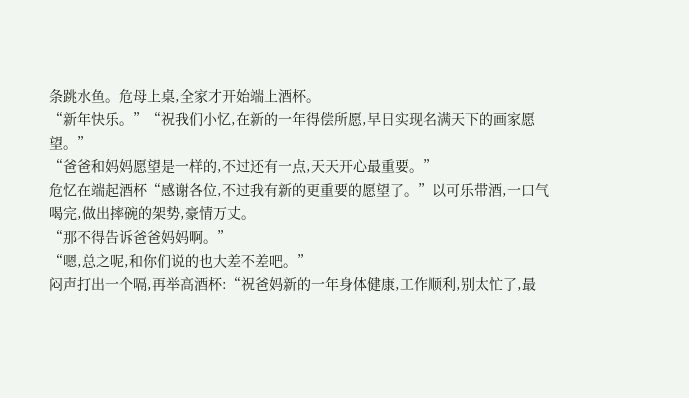条跳水鱼。危母上桌,全家才开始端上酒杯。
“新年快乐。”“祝我们小忆,在新的一年得偿所愿,早日实现名满天下的画家愿望。”
“爸爸和妈妈愿望是一样的,不过还有一点,天天开心最重要。”
危忆在端起酒杯“感谢各位,不过我有新的更重要的愿望了。”以可乐带酒,一口气喝完,做出摔碗的架势,豪情万丈。
“那不得告诉爸爸妈妈啊。”
“嗯,总之呢,和你们说的也大差不差吧。”
闷声打出一个嗝,再举高酒杯:“祝爸妈新的一年身体健康,工作顺利,别太忙了,最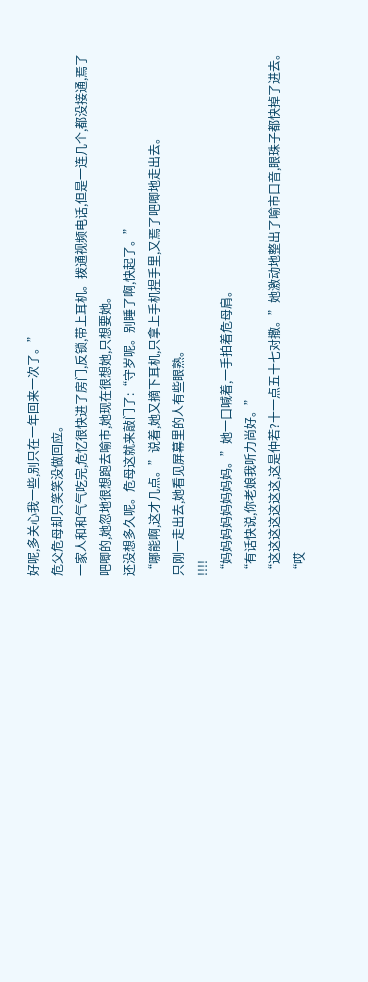好呢,多关心我一些,别只在一年回来一次了。”
危父危母却只笑笑没做回应。
一家人和和气气吃完,危忆很快进了房门,反锁,带上耳机。拨通视频电话,但是一连几个,都没接通,焉了吧唧的,她忽地很想跑去喻市,她现在很想她,只想要她。
还没想多久呢。危母这就来敲门了:“守岁呢。别睡了啊,快起了。”
“哪能啊,这才几点。”说着,她又摘下耳机,只拿上手机捏手里,又焉了吧唧地走出去。
只刚一走出去,她看见屏幕里的人有些眼熟。
!!!!
“妈妈妈妈妈妈妈妈。”她一口喊着,一手拍着危母肩。
“有话快说,你老娘我听力尚好。”
“这这这这这这这,这是仲若?十一点五十七对撒。”她激动地整出了喻市口音,眼珠子都快掉了进去。
“哎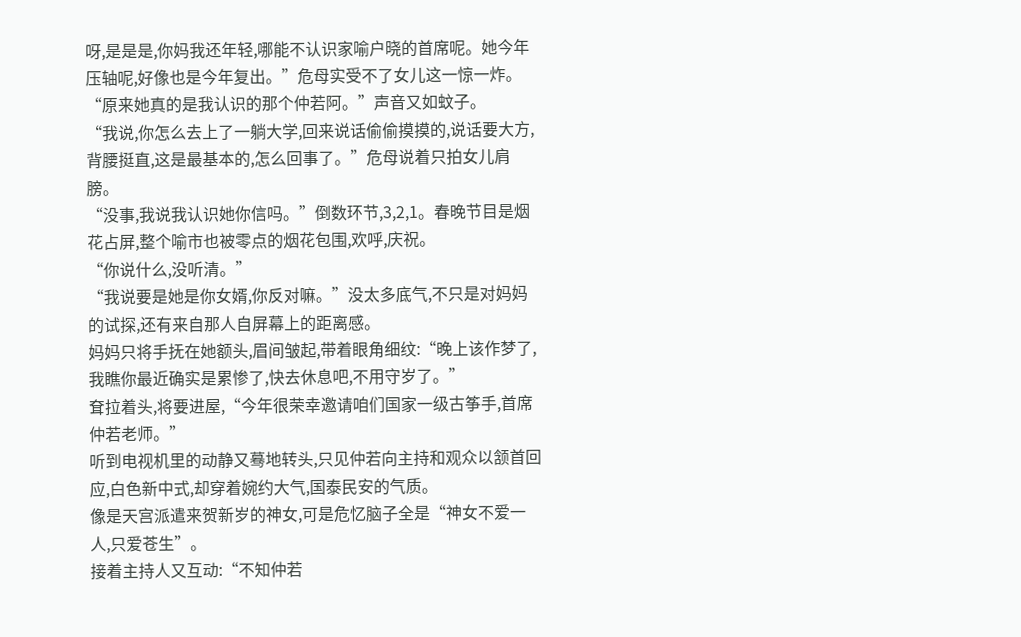呀,是是是,你妈我还年轻,哪能不认识家喻户晓的首席呢。她今年压轴呢,好像也是今年复出。”危母实受不了女儿这一惊一炸。
“原来她真的是我认识的那个仲若阿。”声音又如蚊子。
“我说,你怎么去上了一躺大学,回来说话偷偷摸摸的,说话要大方,背腰挺直,这是最基本的,怎么回事了。”危母说着只拍女儿肩膀。
“没事,我说我认识她你信吗。”倒数环节,3,2,1。春晚节目是烟花占屏,整个喻市也被零点的烟花包围,欢呼,庆祝。
“你说什么,没听清。”
“我说要是她是你女婿,你反对嘛。”没太多底气,不只是对妈妈的试探,还有来自那人自屏幕上的距离感。
妈妈只将手抚在她额头,眉间皱起,带着眼角细纹:“晚上该作梦了,我瞧你最近确实是累惨了,快去休息吧,不用守岁了。”
耷拉着头,将要进屋,“今年很荣幸邀请咱们国家一级古筝手,首席仲若老师。”
听到电视机里的动静又蓦地转头,只见仲若向主持和观众以颔首回应,白色新中式,却穿着婉约大气,国泰民安的气质。
像是天宫派遣来贺新岁的神女,可是危忆脑子全是“神女不爱一人,只爱苍生”。
接着主持人又互动:“不知仲若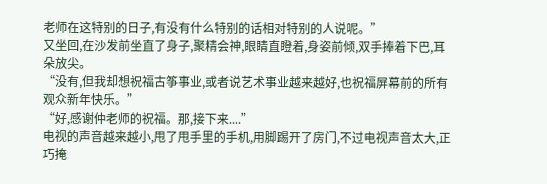老师在这特别的日子,有没有什么特别的话相对特别的人说呢。”
又坐回,在沙发前坐直了身子,聚精会神,眼睛直瞪着,身姿前倾,双手捧着下巴,耳朵放尖。
“没有,但我却想祝福古筝事业,或者说艺术事业越来越好,也祝福屏幕前的所有观众新年快乐。”
“好,感谢仲老师的祝福。那,接下来....”
电视的声音越来越小,甩了甩手里的手机,用脚踢开了房门,不过电视声音太大,正巧掩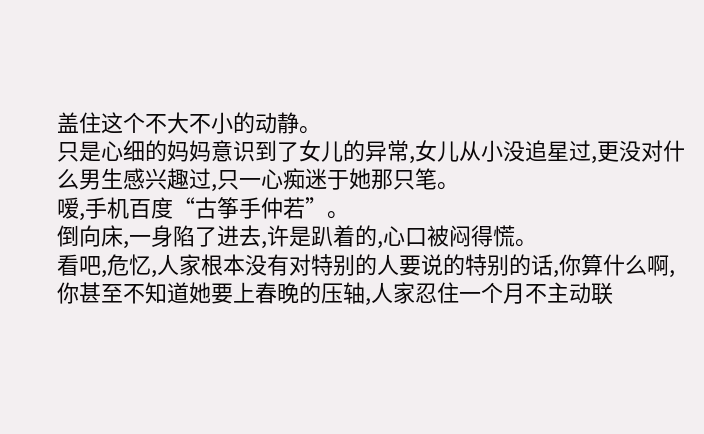盖住这个不大不小的动静。
只是心细的妈妈意识到了女儿的异常,女儿从小没追星过,更没对什么男生感兴趣过,只一心痴迷于她那只笔。
嗳,手机百度“古筝手仲若”。
倒向床,一身陷了进去,许是趴着的,心口被闷得慌。
看吧,危忆,人家根本没有对特别的人要说的特别的话,你算什么啊,你甚至不知道她要上春晚的压轴,人家忍住一个月不主动联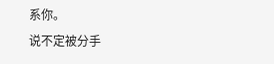系你。
说不定被分手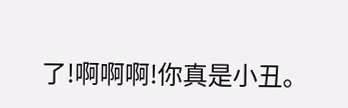了!啊啊啊!你真是小丑。